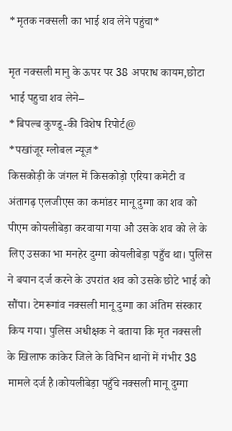*मृतक नक्सली का भाई शव लेने पहुंचा*

मृत नक्सली मानु के ऊपर पर 38 अपराध कायम,छोटा भाई पहुचा शव लेने–
*बिपल्ब कुण्डू-की विशेष रिपोर्ट@
*पखांजूर ग्लोबल न्यूज़*
किसकोड़ी के जंगल में किसकोड़ो एरिया कमेटी व अंतागढ़ एलजीएस का कमांडर मानू दुग्गा का शव को पीएम कोयलीबेड़ा करवाया गया औ उसके शव को ले के लिए उसका भा मनहेर दुग्गा कोयलीबेड़ा पहुँच था। पुलिस ने बयान दर्ज करने के उपरांत शव को उसके छोटे भाई को सौंपा। टेमरूगांव नक्सली मानू दुग्गा का अंतिम संस्कार किय गया। पुलिस अधीक्षक ने बताया कि मृत नक्सली के खिलाफ कांकेर जिले के विभिन थानों में गंभीर 38 मामले दर्ज है।कोयलीबेड़ा पहुँचे नक्सली मानू दुग्गा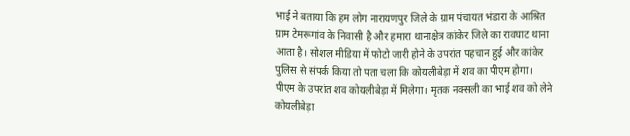भाई ने बताया कि हम लोग नारायणपुर जिले के ग्राम पंचायत भंडारा के आश्रित ग्राम टेमरूगांव के निवासी है और हमारा थानाक्षेत्र कांकेर जिले का रावघाट थाना आता है। सोशल मीडिया में फोटो जारी होने के उपरांत पहचान हुई और कांकेर पुलिस से संपर्क किया तो पता चला कि कोयलीबेड़ा में शव का पीएम होगा। पीएम के उपरांत शव कोयलीबेड़ा में मिलेगा। मृतक नक्सली का भाई शव को लेने कोयलीबेड़ा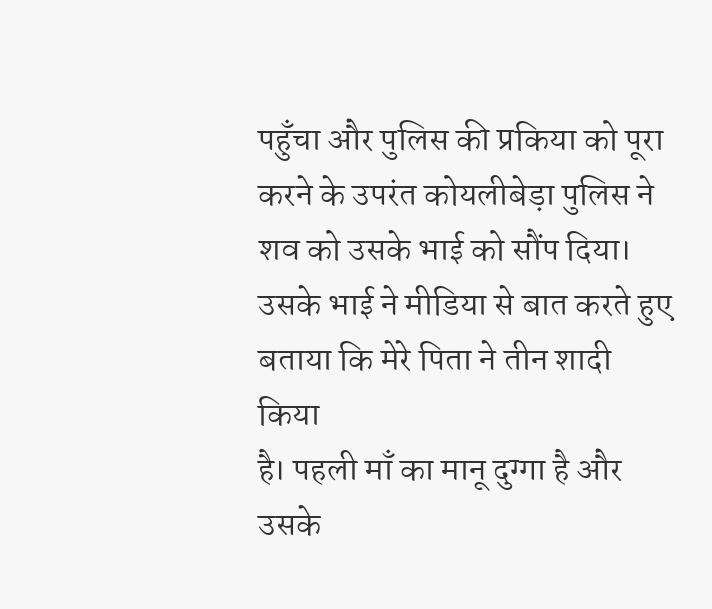पहुँचा और पुलिस की प्रकिया को पूरा करने के उपरंत कोयलीबेड़ा पुलिस ने शव को उसके भाई को सौंप दिया। उसके भाई ने मीडिया से बात करते हुए बताया कि मेरे पिता ने तीन शादी किया
है। पहली माँ का मानू दुग्गा है और उसके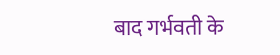बाद गर्भवती के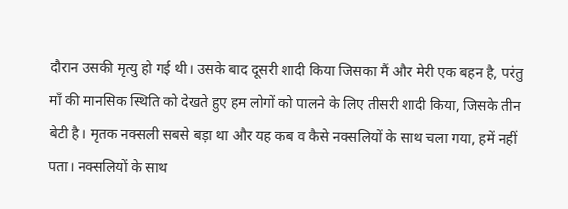दौरान उसकी मृत्यु हो गई थी। उसके बाद दूसरी शादी किया जिसका मैं और मेरी एक बहन है, परंतु माँ की मानसिक स्थिति को देखते हुए हम लोगों को पालने के लिए तीसरी शादी किया, जिसके तीन बेटी है। मृतक नक्सली सबसे बड़ा था और यह कब व कैसे नक्सलियों के साथ चला गया, हमें नहीं पता। नक्सलियों के साथ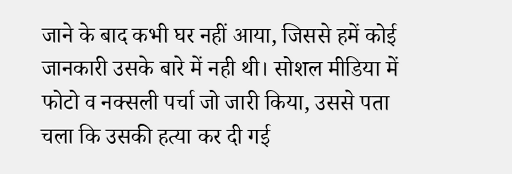जाने के बाद कभी घर नहीं आया, जिससे हमें कोई जानकारी उसके बारे में नही थी। सोशल मीडिया में फोटो व नक्सली पर्चा जो जारी किया, उससे पता चला कि उसकी हत्या कर दी गई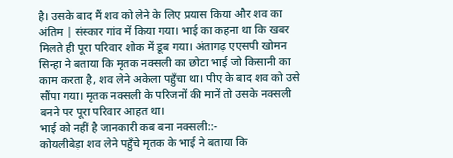है। उसके बाद मैं शव को लेने के लिए प्रयास किया और शव का अंतिम | संस्कार गांव में किया गया। भाई का कहना था कि खबर मिलते ही पूरा परिवार शोक में डूब गया। अंतागढ़ एएसपी खोमन सिन्हा ने बताया कि मृतक नक्सली का छोटा भाई जो किसानी का काम करता है, शव लेने अकेला पहुँचा था। पीए के बाद शव को उसे सौंपा गया। मृतक नक्सली के परिजनों की मानें तो उसके नक्सली बनने पर पूरा परिवार आहत था।
भाई को नहीं है जानकारी कब बना नक्सली::-
कोयलीबेड़ा शव लेने पहुँचे मृतक के भाई ने बताया कि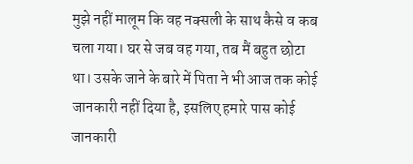मुझे नहीं मालूम कि वह नक्सली के साथ कैसे व कब चला गया। घर से जब वह गया, तब मैं बहुत छोटा था। उसके जाने के बारे में पिता ने भी आज तक कोई जानकारी नहीं दिया है, इसलिए हमारे पास कोई जानकारी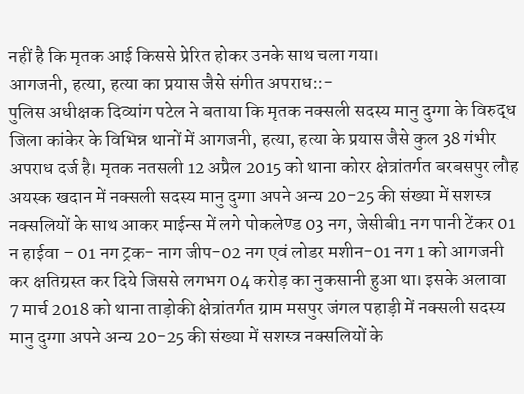नहीं है कि मृतक आई किससे प्रेरित होकर उनके साथ चला गया।
आगजनी, हत्या, हत्या का प्रयास जैसे संगीत अपराध::-
पुलिस अधीक्षक दिव्यांग पटेल ने बताया कि मृतक नक्सली सदस्य मानु दुग्गा के विरुद्ध जिला कांकेर के विभिन्न थानों में आगजनी, हत्या, हत्या के प्रयास जैसे कुल 38 गंभीर अपराध दर्ज है। मृतक नतसली 12 अप्रैल 2015 को थाना कोरर क्षेत्रांतर्गत बरबसपुर लौह अयस्क खदान में नक्सली सदस्य मानु दुग्गा अपने अन्य 20-25 की संख्या में सशस्त्र नक्सलियों के साथ आकर माईन्स में लगे पोकलेण्ड 03 नग, जेसीबी1 नग पानी टेंकर 01 न हाईवा – 01 नग ट्रक- नाग जीप-02 नग एवं लोडर मशीन-01 नग 1 को आगजनी कर क्षतिग्रस्त कर दिये जिससे लगभग 04 करोड़ का नुकसानी हुआ था। इसके अलावा 7 मार्च 2018 को थाना ताड़ोकी क्षेत्रांतर्गत ग्राम मसपुर जंगल पहाड़ी में नक्सली सदस्य मानु दुग्गा अपने अन्य 20-25 की संख्या में सशस्त्र नक्सलियों के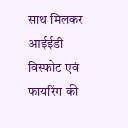साथ मिलकर आईईडी विस्फोट एवं फायरिंग की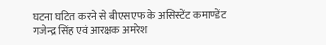घटना घटित करने से बीएसएफ के असिस्टेंट कमाण्डेंट गजेन्द्र सिंह एवं आरक्षक अमरेश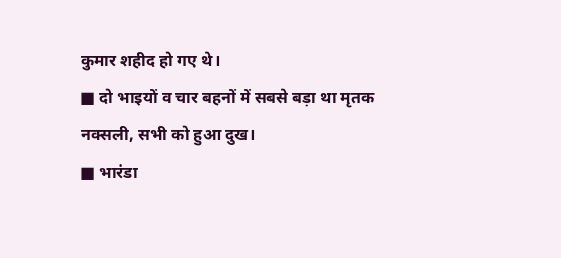कुमार शहीद हो गए थे।
■ दो भाइयों व चार बहनों में सबसे बड़ा था मृतक नक्सली, सभी को हुआ दुख।
■ भारंडा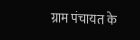ग्राम पंचायत के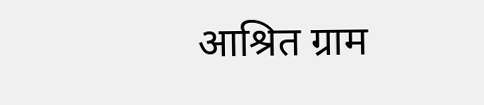आश्रित ग्राम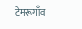टेमरूगाँव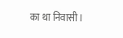का था निवासी।